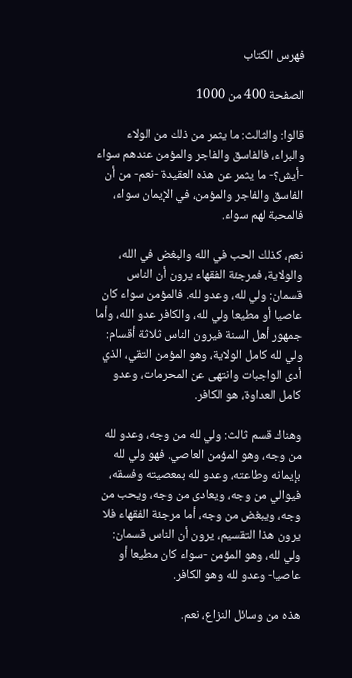فهرس الكتاب

الصفحة 400 من 1000

قالوا: والثالث: ما يثمر من ذلك من الولاء والبراء، فالفاسق والفاجر والمؤمن عندهم سواء -أيش؟- ما يثمر عن هذه العقيدة -نعم- من أن الفاسق والفاجر والمؤمن، في الإيمان سواء، فالمحبة لهم سواء.

نعم، كذلك الحب في الله والبغض في الله، والولاية، فمرجئة الفقهاء يرون أن الناس قسمان: ولي لله، وعدو لله. فالمؤمن سواء كان عاصيا أو مطيعا ولي لله، والكافر عدو الله، وأما جمهور أهل السنة فيرون الناس ثلاثة أقسام: ولي لله كامل الولاية، وهو المؤمن التقي، الذي أدى الواجبات وانتهى عن المحرمات، وعدو كامل العداوة، هو الكافر.

وهناك قسم ثالث: ولي لله من وجه، وعدو لله من وجه، وهو المؤمن العاصي. فهو ولي لله بإيمانه وطاعته، وعدو لله بمعصيته وفسقه، فيوالي من وجه، ويعادى من وجه، ويحب من وجه، ويبغض من وجه، أما مرجئة الفقهاء فلا يرون هذا التقسيم، يرون أن الناس قسمان: ولي لله، وهو المؤمن -سواء كان مطيعا أو عاصيا- وعدو لله وهو الكافر.

هذه من وسائل النزاع، نعم.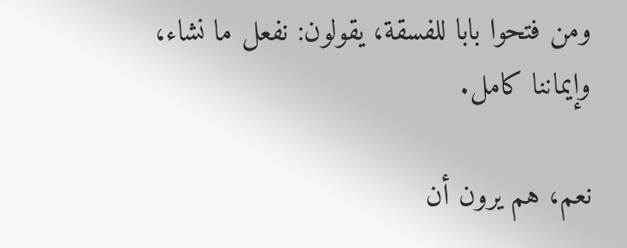ومن فتحوا بابا للفسقة، يقولون: نفعل ما نشاء، وإيماننا كامل.

نعم، هم يرون أن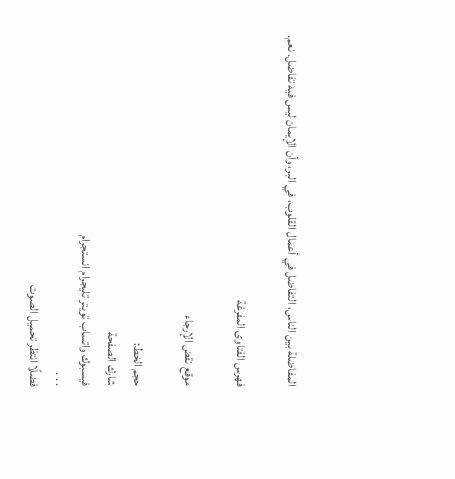المفاضلة بين الناس، التفاضل في أعمال القلوب، في البر، وأن الإيمان ليس فيه تفاضل. نعم.

فهرس الفتاوى المفرغة

موقع نقض الإرجاء

حجم الخط:
شارك الصفحة
فيسبوك واتساب تويتر تليجرام انستجرام
. . .
فضلًا انتظر تحميل الصوت